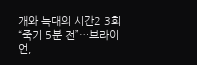개와 늑대의 시간2 3회 “죽기 5분 전”…브라이언,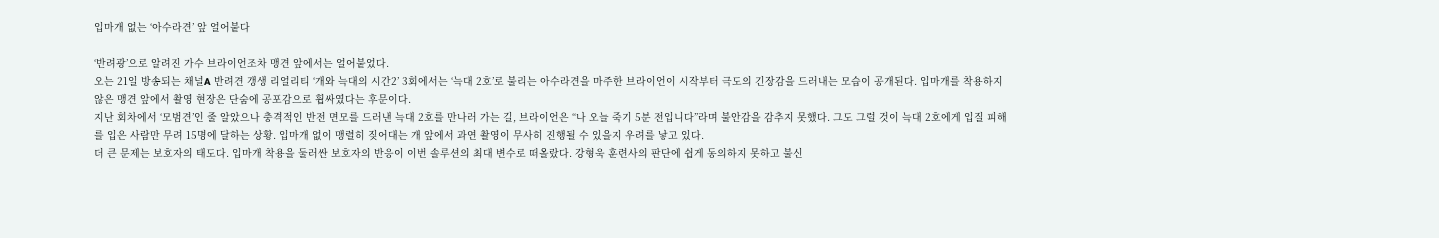입마개 없는 ‘아수라견’ 앞 얼어붙다

‘반려광’으로 알려진 가수 브라이언조차 맹견 앞에서는 얼어붙었다.
오는 21일 방송되는 채널A 반려견 갱생 리얼리티 ‘개와 늑대의 시간2’ 3회에서는 ‘늑대 2호’로 불리는 아수라견을 마주한 브라이언이 시작부터 극도의 긴장감을 드러내는 모습이 공개된다. 입마개를 착용하지 않은 맹견 앞에서 촬영 현장은 단숨에 공포감으로 휩싸였다는 후문이다.
지난 회차에서 ‘모범견’인 줄 알았으나 충격적인 반전 면모를 드러낸 늑대 2호를 만나러 가는 길, 브라이언은 “나 오늘 죽기 5분 전입니다”라며 불안감을 감추지 못했다. 그도 그럴 것이 늑대 2호에게 입질 피해를 입은 사람만 무려 15명에 달하는 상황. 입마개 없이 맹렬히 짖어대는 개 앞에서 과연 촬영이 무사히 진행될 수 있을지 우려를 낳고 있다.
더 큰 문제는 보호자의 태도다. 입마개 착용을 둘러싼 보호자의 반응이 이번 솔루션의 최대 변수로 떠올랐다. 강형욱 훈련사의 판단에 쉽게 동의하지 못하고 불신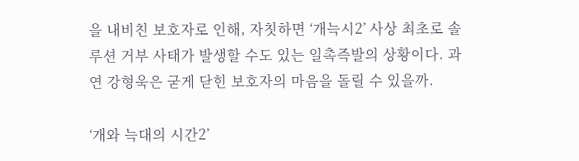을 내비친 보호자로 인해, 자칫하면 ‘개늑시2’ 사상 최초로 솔루션 거부 사태가 발생할 수도 있는 일촉즉발의 상황이다. 과연 강형욱은 굳게 닫힌 보호자의 마음을 돌릴 수 있을까.

‘개와 늑대의 시간2’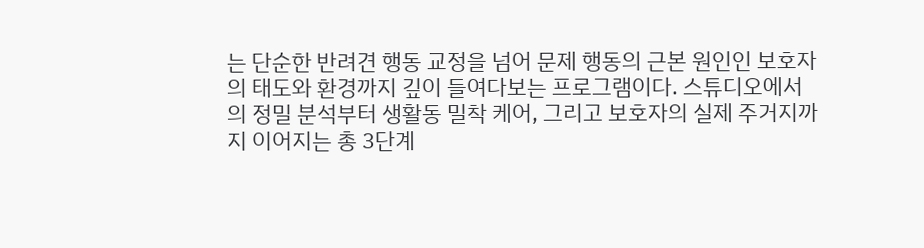는 단순한 반려견 행동 교정을 넘어 문제 행동의 근본 원인인 보호자의 태도와 환경까지 깊이 들여다보는 프로그램이다. 스튜디오에서의 정밀 분석부터 생활동 밀착 케어, 그리고 보호자의 실제 주거지까지 이어지는 총 3단계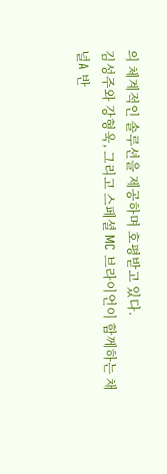의 체계적인 솔루션을 제공하며 호평받고 있다.
김성주와 강형욱, 그리고 스페셜 MC 브라이언이 함께하는 채널A 반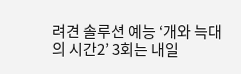려견 솔루션 예능 ‘개와 늑대의 시간2’ 3회는 내일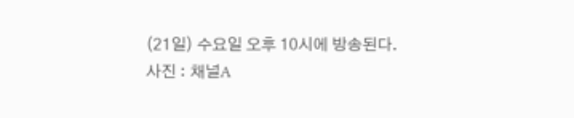(21일) 수요일 오후 10시에 방송된다.
사진 : 채널A